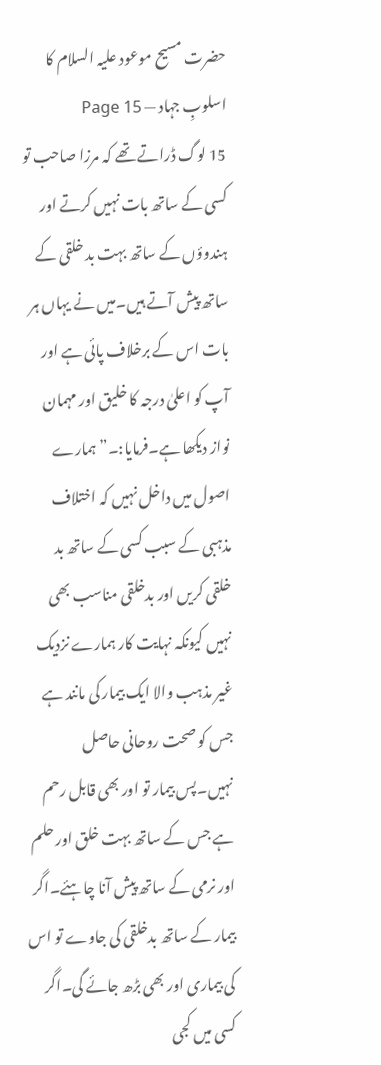حضرت مسیح موعود علیہ السلام کا اسلوبِ جہاد — Page 15
15 لوگ ڈراتے تھے کہ مرزا صاحب تو کسی کے ساتھ بات نہیں کرتے اور ہندوؤں کے ساتھ بہت بد خلقی کے ساتھ پیش آتے ہیں۔میں نے یہاں ہر بات اس کے برخلاف پائی ہے اور آپ کو اعلیٰ درجہ کا خلیق اور مہمان نواز دیکھا ہے۔فرمایا:۔”ہمارے اصول میں داخل نہیں کہ اختلاف مذہبی کے سبب کسی کے ساتھ بد خلقی کریں اور بدخلقی مناسب بھی نہیں کیونکہ نہایت کار ہمارے نزدیک غیر مذہب والا ایک بیمار کی مانند ہے جس کو صحت روحانی حاصل نہیں۔پس بیمار تو اور بھی قابل رحم ہے جس کے ساتھ بہت خلق اور حلم اور نرمی کے ساتھ پیش آنا چاہئے۔اگر بیمار کے ساتھ بدخلقی کی جاوے تو اس کی بیماری اور بھی بڑھ جائے گی۔اگر کسی میں کجی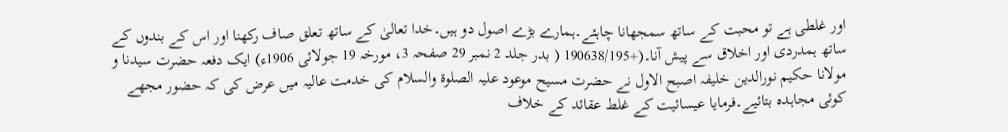اور غلطی ہے تو محبت کے ساتھ سمجھانا چاہئے۔ہمارے بڑے اصول دو ہیں۔خدا تعالیٰ کے ساتھ تعلق صاف رکھنا اور اس کے بندوں کے ساتھ ہمدردی اور اخلاق سے پیش آنا۔(+190638/195 ( بدر جلد 2 نمبر 29 صفحہ 3، مورخہ 19 جولائی 1906ء) ایک دفعہ حضرت سیدنا و مولانا حکیم نورالدین خلیفہ اصبح الاول نے حضرت مسیح موعود علیہ الصلوۃ والسلام کی خدمت عالیہ میں عرض کی کہ حضور مجھے کوئی مجاہدہ بتائیے۔فرمایا عیسائیت کے غلط عقائد کے خلاف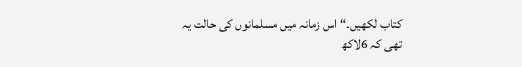کتاب لکھیں۔“ اس زمانہ میں مسلمانوں کی حالت یہ تھی کہ 6لاکھ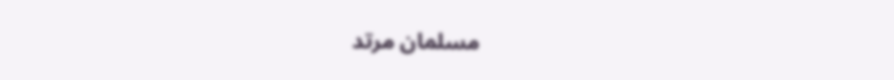مسلمان مرتد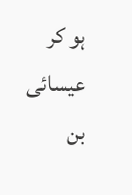ہو کر عیسائی بن